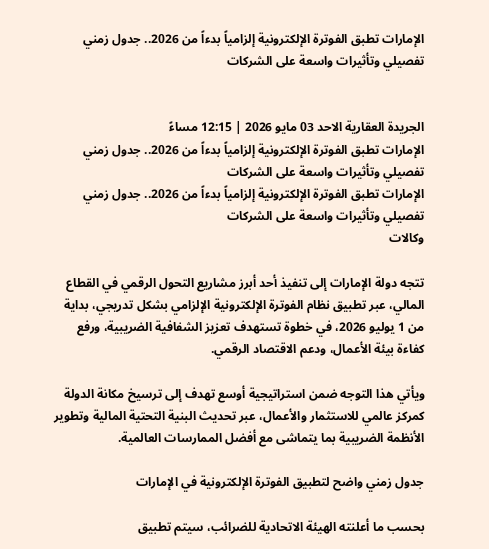الإمارات تطبق الفوترة الإلكترونية إلزامياً بدءاً من 2026.. جدول زمني تفصيلي وتأثيرات واسعة على الشركات


الجريدة العقارية الاحد 03 مايو 2026 | 12:15 مساءً
الإمارات تطبق الفوترة الإلكترونية إلزامياً بدءاً من 2026.. جدول زمني تفصيلي وتأثيرات واسعة على الشركات
الإمارات تطبق الفوترة الإلكترونية إلزامياً بدءاً من 2026.. جدول زمني تفصيلي وتأثيرات واسعة على الشركات
وكالات

تتجه دولة الإمارات إلى تنفيذ أحد أبرز مشاريع التحول الرقمي في القطاع المالي، عبر تطبيق نظام الفوترة الإلكترونية الإلزامي بشكل تدريجي، بداية من 1 يوليو 2026، في خطوة تستهدف تعزيز الشفافية الضريبية، ورفع كفاءة بيئة الأعمال، ودعم الاقتصاد الرقمي.

ويأتي هذا التوجه ضمن استراتيجية أوسع تهدف إلى ترسيخ مكانة الدولة كمركز عالمي للاستثمار والأعمال، عبر تحديث البنية التحتية المالية وتطوير الأنظمة الضريبية بما يتماشى مع أفضل الممارسات العالمية.

جدول زمني واضح لتطبيق الفوترة الإلكترونية في الإمارات

بحسب ما أعلنته الهيئة الاتحادية للضرائب، سيتم تطبيق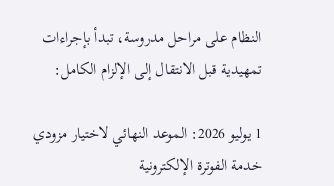النظام على مراحل مدروسة، تبدأ بإجراءات تمهيدية قبل الانتقال إلى الإلزام الكامل:

1 يوليو 2026: الموعد النهائي لاختيار مزودي خدمة الفوترة الإلكترونية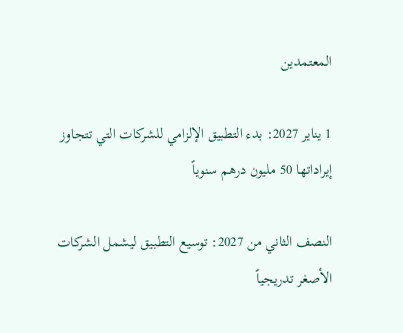المعتمدين

1 يناير 2027: بدء التطبيق الإلزامي للشركات التي تتجاوز إيراداتها 50 مليون درهم سنوياً

النصف الثاني من 2027: توسيع التطبيق ليشمل الشركات الأصغر تدريجياً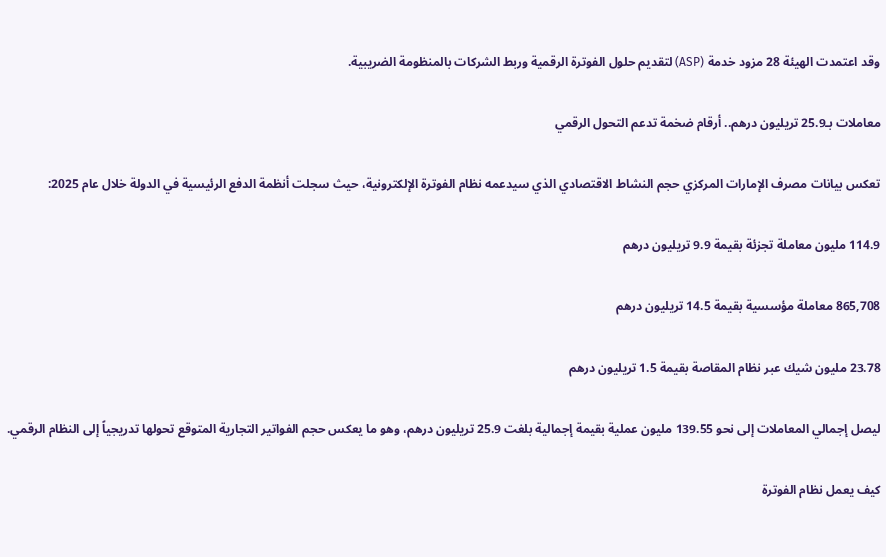وقد اعتمدت الهيئة 28 مزود خدمة (ASP) لتقديم حلول الفوترة الرقمية وربط الشركات بالمنظومة الضريبية.

معاملات بـ25.9 تريليون درهم.. أرقام ضخمة تدعم التحول الرقمي

تعكس بيانات مصرف الإمارات المركزي حجم النشاط الاقتصادي الذي سيدعمه نظام الفوترة الإلكترونية، حيث سجلت أنظمة الدفع الرئيسية في الدولة خلال عام 2025:

114.9 مليون معاملة تجزئة بقيمة 9.9 تريليون درهم

865,708 معاملة مؤسسية بقيمة 14.5 تريليون درهم

23.78 مليون شيك عبر نظام المقاصة بقيمة 1.5 تريليون درهم

ليصل إجمالي المعاملات إلى نحو 139.55 مليون عملية بقيمة إجمالية بلغت 25.9 تريليون درهم، وهو ما يعكس حجم الفواتير التجارية المتوقع تحولها تدريجياً إلى النظام الرقمي.

كيف يعمل نظام الفوترة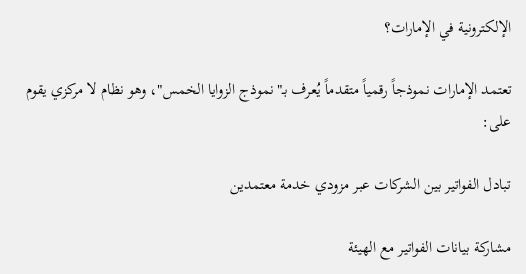الإلكترونية في الإمارات؟

تعتمد الإمارات نموذجاً رقمياً متقدماً يُعرف بـ"نموذج الزوايا الخمس"، وهو نظام لا مركزي يقوم على:

تبادل الفواتير بين الشركات عبر مزودي خدمة معتمدين

مشاركة بيانات الفواتير مع الهيئة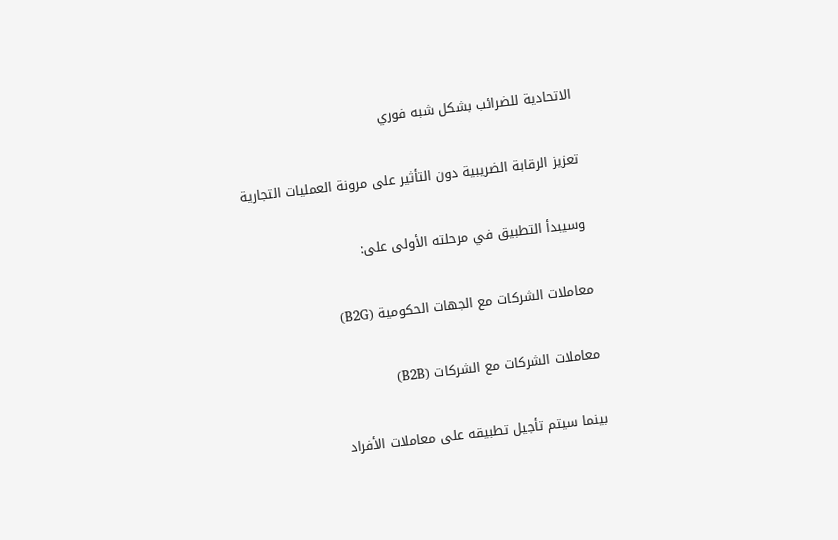الاتحادية للضرائب بشكل شبه فوري

تعزيز الرقابة الضريبية دون التأثير على مرونة العمليات التجارية

وسيبدأ التطبيق في مرحلته الأولى على:

معاملات الشركات مع الجهات الحكومية (B2G)

معاملات الشركات مع الشركات (B2B)

بينما سيتم تأجيل تطبيقه على معاملات الأفراد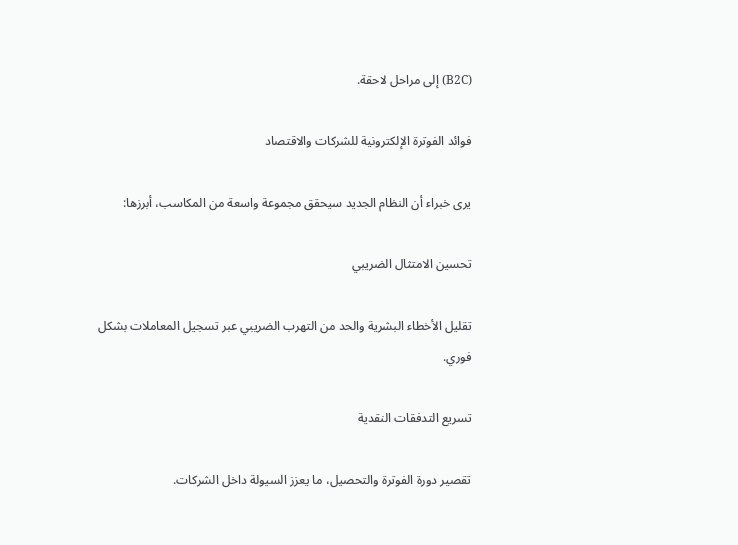(B2C) إلى مراحل لاحقة.

فوائد الفوترة الإلكترونية للشركات والاقتصاد

يرى خبراء أن النظام الجديد سيحقق مجموعة واسعة من المكاسب، أبرزها:

تحسين الامتثال الضريبي

تقليل الأخطاء البشرية والحد من التهرب الضريبي عبر تسجيل المعاملات بشكل فوري.

تسريع التدفقات النقدية

تقصير دورة الفوترة والتحصيل، ما يعزز السيولة داخل الشركات.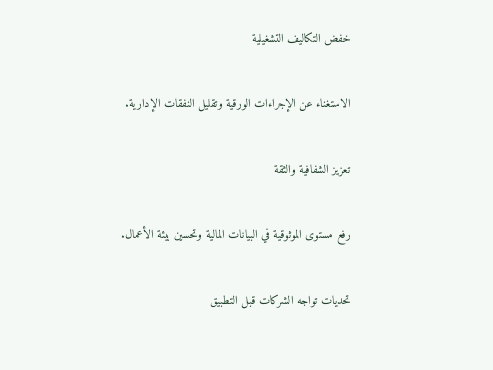خفض التكاليف التشغيلية

الاستغناء عن الإجراءات الورقية وتقليل النفقات الإدارية.

تعزيز الشفافية والثقة

رفع مستوى الموثوقية في البيانات المالية وتحسين بيئة الأعمال.

تحديات تواجه الشركات قبل التطبيق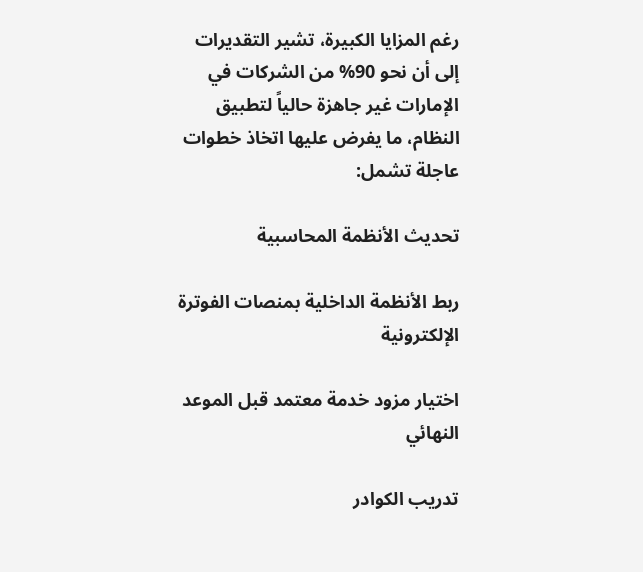رغم المزايا الكبيرة، تشير التقديرات إلى أن نحو 90% من الشركات في الإمارات غير جاهزة حالياً لتطبيق النظام، ما يفرض عليها اتخاذ خطوات عاجلة تشمل:

تحديث الأنظمة المحاسبية

ربط الأنظمة الداخلية بمنصات الفوترة الإلكترونية

اختيار مزود خدمة معتمد قبل الموعد النهائي

تدريب الكوادر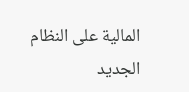المالية على النظام الجديد